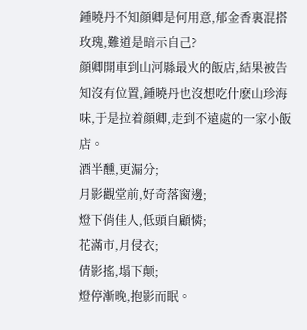鍾曉丹不知顔卿是何用意,郁金香裏混搭玫瑰,難道是暗示自己?
顔卿開車到山河縣最火的飯店,結果被告知沒有位置,鍾曉丹也沒想吃什麽山珍海味,于是拉着顔卿,走到不遠處的一家小飯店。
酒半醺,更漏分;
月影觀堂前,好奇落窗邊;
燈下俏佳人,低頭自顧憐;
花滿市,月侵衣;
倩影搖,塌下颠;
燈停漸晚,抱影而眠。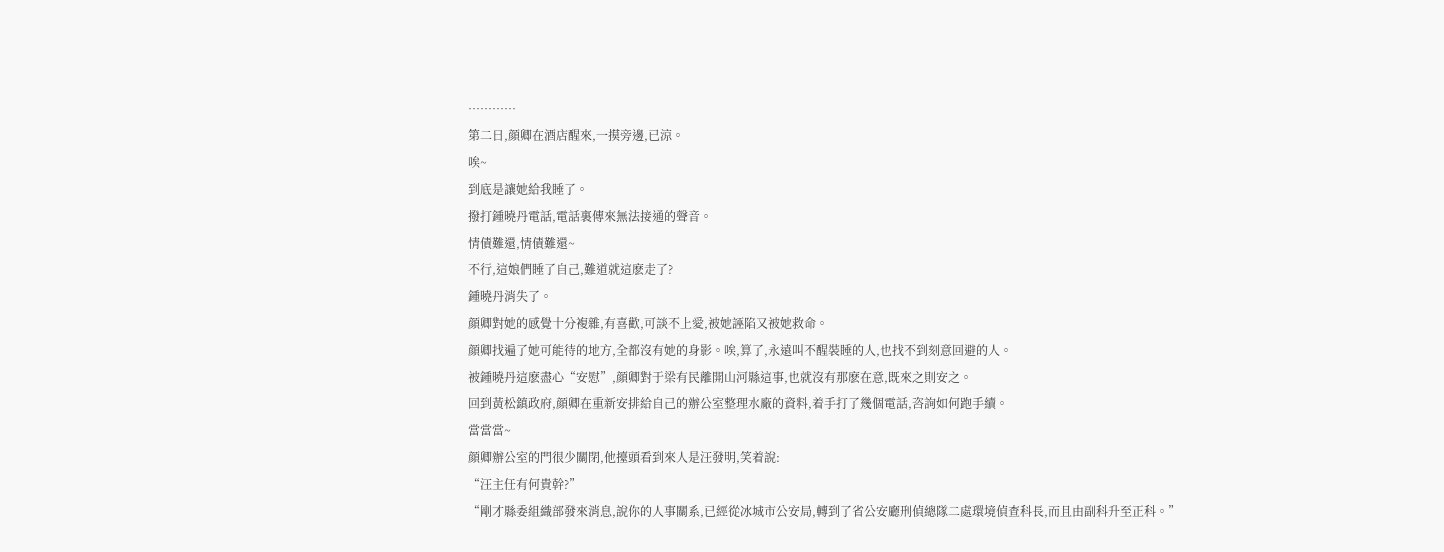…………
第二日,顔卿在酒店醒來,一摸旁邊,已涼。
唉~
到底是讓她給我睡了。
撥打鍾曉丹電話,電話裏傳來無法接通的聲音。
情債難還,情債難還~
不行,這娘們睡了自己,難道就這麽走了?
鍾曉丹消失了。
顔卿對她的感覺十分複雜,有喜歡,可談不上愛,被她誣陷又被她救命。
顔卿找遍了她可能待的地方,全都沒有她的身影。唉,算了,永遠叫不醒裝睡的人,也找不到刻意回避的人。
被鍾曉丹這麽盡心“安慰”,顔卿對于梁有民離開山河縣這事,也就沒有那麽在意,既來之則安之。
回到黃松鎮政府,顔卿在重新安排給自己的辦公室整理水廠的資料,着手打了幾個電話,咨詢如何跑手續。
當當當~
顔卿辦公室的門很少關閉,他擡頭看到來人是汪發明,笑着說:
“汪主任有何貴幹?”
“剛才縣委組織部發來消息,說你的人事關系,已經從冰城市公安局,轉到了省公安廳刑偵總隊二處環境偵查科長,而且由副科升至正科。”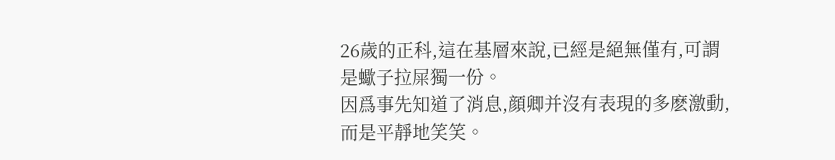26歲的正科,這在基層來說,已經是絕無僅有,可謂是蠍子拉屎獨一份。
因爲事先知道了消息,顔卿并沒有表現的多麽激動,而是平靜地笑笑。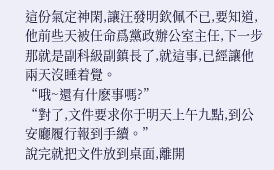這份氣定神閑,讓汪發明欽佩不已,要知道,他前些天被任命爲黨政辦公室主任,下一步那就是副科級副鎮長了,就這事,已經讓他兩天沒睡着覺。
“哦~還有什麽事嗎?”
“對了,文件要求你于明天上午九點,到公安廳履行報到手續。”
說完就把文件放到桌面,離開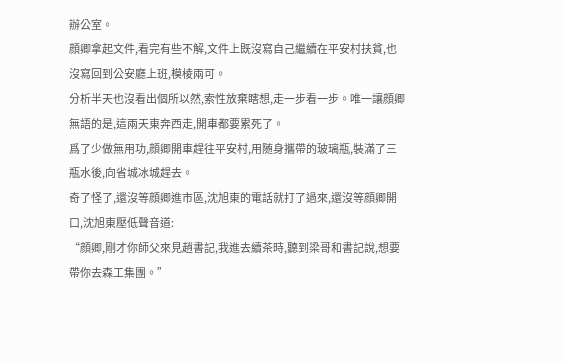辦公室。
顔卿拿起文件,看完有些不解,文件上既沒寫自己繼續在平安村扶貧,也沒寫回到公安廳上班,模棱兩可。
分析半天也沒看出個所以然,索性放棄瞎想,走一步看一步。唯一讓顔卿無語的是,這兩天東奔西走,開車都要累死了。
爲了少做無用功,顔卿開車趕往平安村,用随身攜帶的玻璃瓶,裝滿了三瓶水後,向省城冰城趕去。
奇了怪了,還沒等顔卿進市區,沈旭東的電話就打了過來,還沒等顔卿開口,沈旭東壓低聲音道:
“顔卿,剛才你師父來見趙書記,我進去續茶時,聽到梁哥和書記說,想要帶你去森工集團。”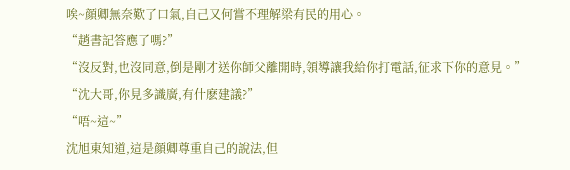唉~顔卿無奈歎了口氣,自己又何嘗不理解梁有民的用心。
“趙書記答應了嗎?”
“沒反對,也沒同意,倒是剛才送你師父離開時,領導讓我給你打電話,征求下你的意見。”
“沈大哥,你見多識廣,有什麽建議?”
“唔~這~”
沈旭東知道,這是顔卿尊重自己的說法,但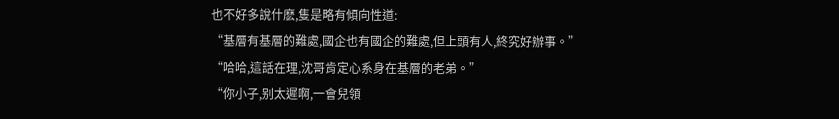也不好多說什麽,隻是略有傾向性道:
“基層有基層的難處,國企也有國企的難處,但上頭有人,終究好辦事。”
“哈哈,這話在理,沈哥肯定心系身在基層的老弟。”
“你小子,别太遲啊,一會兒領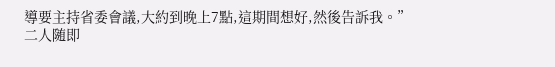導要主持省委會議,大約到晚上7點,這期間想好,然後告訴我。”
二人随即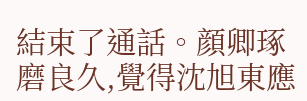結束了通話。顔卿琢磨良久,覺得沈旭東應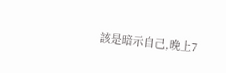該是暗示自己,晚上7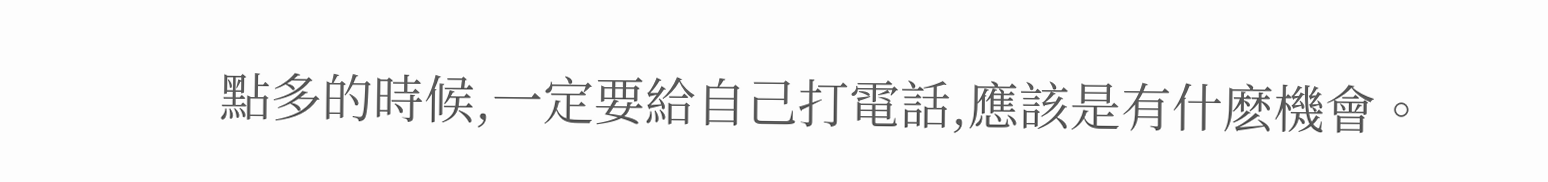點多的時候,一定要給自己打電話,應該是有什麽機會。